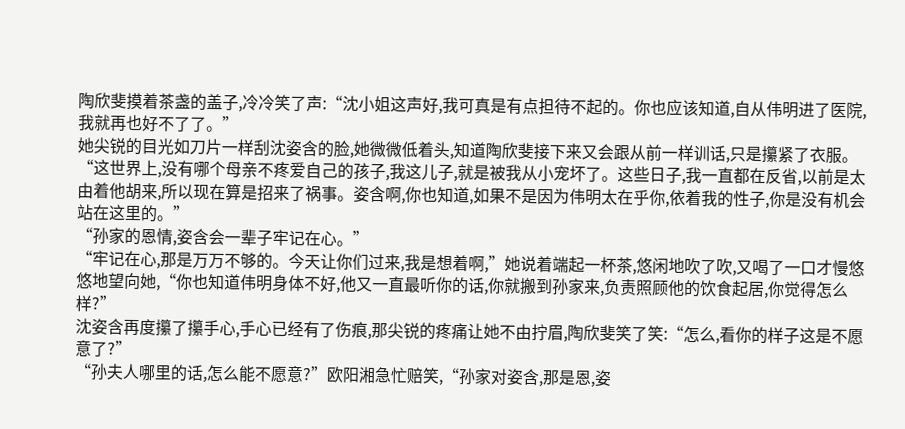陶欣斐摸着茶盏的盖子,冷冷笑了声:“沈小姐这声好,我可真是有点担待不起的。你也应该知道,自从伟明进了医院,我就再也好不了了。”
她尖锐的目光如刀片一样刮沈姿含的脸,她微微低着头,知道陶欣斐接下来又会跟从前一样训话,只是攥紧了衣服。
“这世界上,没有哪个母亲不疼爱自己的孩子,我这儿子,就是被我从小宠坏了。这些日子,我一直都在反省,以前是太由着他胡来,所以现在算是招来了祸事。姿含啊,你也知道,如果不是因为伟明太在乎你,依着我的性子,你是没有机会站在这里的。”
“孙家的恩情,姿含会一辈子牢记在心。”
“牢记在心,那是万万不够的。今天让你们过来,我是想着啊,”她说着端起一杯茶,悠闲地吹了吹,又喝了一口才慢悠悠地望向她,“你也知道伟明身体不好,他又一直最听你的话,你就搬到孙家来,负责照顾他的饮食起居,你觉得怎么样?”
沈姿含再度攥了攥手心,手心已经有了伤痕,那尖锐的疼痛让她不由拧眉,陶欣斐笑了笑:“怎么,看你的样子这是不愿意了?”
“孙夫人哪里的话,怎么能不愿意?”欧阳湘急忙赔笑,“孙家对姿含,那是恩,姿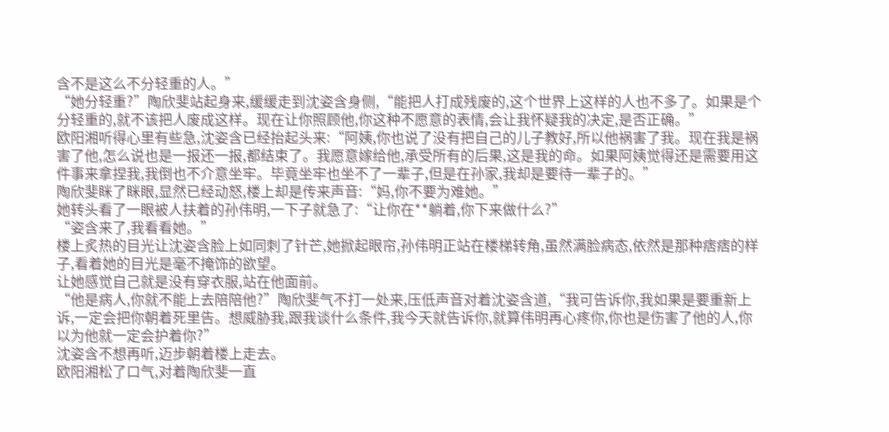含不是这么不分轻重的人。”
“她分轻重?”陶欣斐站起身来,缓缓走到沈姿含身侧,“能把人打成残废的,这个世界上这样的人也不多了。如果是个分轻重的,就不该把人废成这样。现在让你照顾他,你这种不愿意的表情,会让我怀疑我的决定,是否正确。”
欧阳湘听得心里有些急,沈姿含已经抬起头来:“阿姨,你也说了没有把自己的儿子教好,所以他祸害了我。现在我是祸害了他,怎么说也是一报还一报,都结束了。我愿意嫁给他,承受所有的后果,这是我的命。如果阿姨觉得还是需要用这件事来拿捏我,我倒也不介意坐牢。毕竟坐牢也坐不了一辈子,但是在孙家,我却是要待一辈子的。”
陶欣斐眯了眯眼,显然已经动怒,楼上却是传来声音:“妈,你不要为难她。”
她转头看了一眼被人扶着的孙伟明,一下子就急了:“让你在**躺着,你下来做什么?”
“姿含来了,我看看她。”
楼上炙热的目光让沈姿含脸上如同刺了针芒,她掀起眼帘,孙伟明正站在楼梯转角,虽然满脸病态,依然是那种痞痞的样子,看着她的目光是毫不掩饰的欲望。
让她感觉自己就是没有穿衣服,站在他面前。
“他是病人,你就不能上去陪陪他?”陶欣斐气不打一处来,压低声音对着沈姿含道,“我可告诉你,我如果是要重新上诉,一定会把你朝着死里告。想威胁我,跟我谈什么条件,我今天就告诉你,就算伟明再心疼你,你也是伤害了他的人,你以为他就一定会护着你?”
沈姿含不想再听,迈步朝着楼上走去。
欧阳湘松了口气,对着陶欣斐一直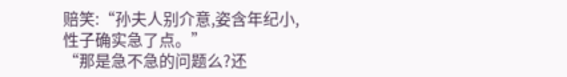赔笑:“孙夫人别介意,姿含年纪小,性子确实急了点。”
“那是急不急的问题么?还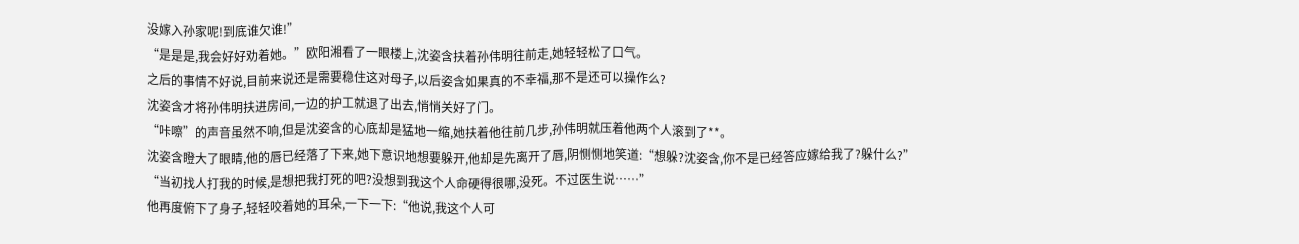没嫁入孙家呢!到底谁欠谁!”
“是是是,我会好好劝着她。”欧阳湘看了一眼楼上,沈姿含扶着孙伟明往前走,她轻轻松了口气。
之后的事情不好说,目前来说还是需要稳住这对母子,以后姿含如果真的不幸福,那不是还可以操作么?
沈姿含才将孙伟明扶进房间,一边的护工就退了出去,悄悄关好了门。
“咔嚓”的声音虽然不响,但是沈姿含的心底却是猛地一缩,她扶着他往前几步,孙伟明就压着他两个人滚到了**。
沈姿含瞪大了眼睛,他的唇已经落了下来,她下意识地想要躲开,他却是先离开了唇,阴恻恻地笑道:“想躲?沈姿含,你不是已经答应嫁给我了?躲什么?”
“当初找人打我的时候,是想把我打死的吧?没想到我这个人命硬得很哪,没死。不过医生说……”
他再度俯下了身子,轻轻咬着她的耳朵,一下一下:“他说,我这个人可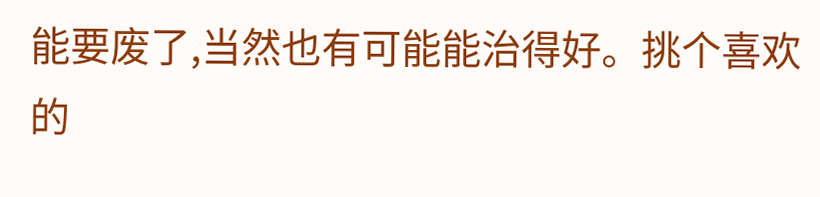能要废了,当然也有可能能治得好。挑个喜欢的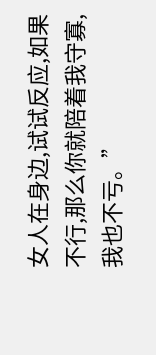女人在身边,试试反应,如果不行,那么你就陪着我守寡,我也不亏。”